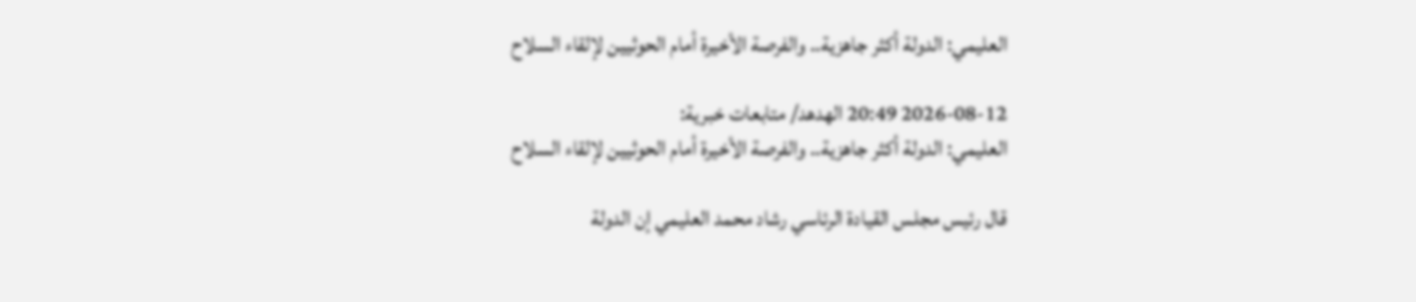العليمي: الدولة أكثر جاهزية.. والفرصة الأخيرة أمام الحوثيين لإلقاء السلاح

2026-08-12 20:49 الهدهد/ متابعات خبرية:
العليمي: الدولة أكثر جاهزية.. والفرصة الأخيرة أمام الحوثيين لإلقاء السلاح

قال رئيس مجلس القيادة الرئاسي رشاد محمد العليمي إن الدولة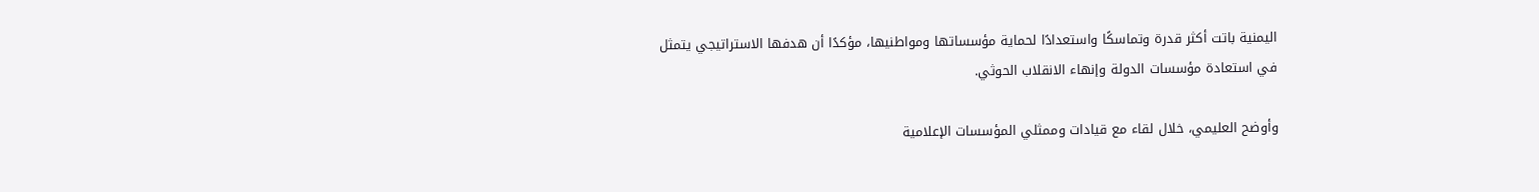اليمنية باتت أكثر قدرة وتماسكًا واستعدادًا لحماية مؤسساتها ومواطنيها، مؤكدًا أن هدفها الاستراتيجي يتمثل في استعادة مؤسسات الدولة وإنهاء الانقلاب الحوثي.

وأوضح العليمي، خلال لقاء مع قيادات وممثلي المؤسسات الإعلامية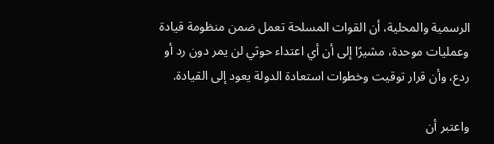الرسمية والمحلية، أن القوات المسلحة تعمل ضمن منظومة قيادة وعمليات موحدة، مشيرًا إلى أن أي اعتداء حوثي لن يمر دون رد أو ردع، وأن قرار توقيت وخطوات استعادة الدولة يعود إلى القيادة.

واعتبر أن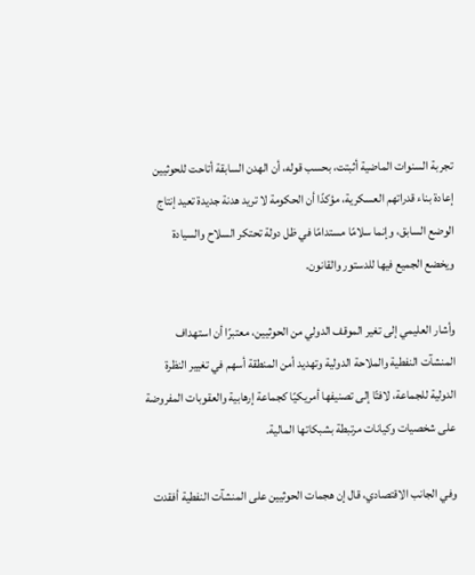تجربة السنوات الماضية أثبتت، بحسب قوله، أن الهدن السابقة أتاحت للحوثيين إعادة بناء قدراتهم العسكرية، مؤكدًا أن الحكومة لا تريد هدنة جديدة تعيد إنتاج الوضع السابق، وإنما سلامًا مستدامًا في ظل دولة تحتكر السلاح والسيادة ويخضع الجميع فيها للدستور والقانون.

وأشار العليمي إلى تغير الموقف الدولي من الحوثيين، معتبرًا أن استهداف المنشآت النفطية والملاحة الدولية وتهديد أمن المنطقة أسهم في تغيير النظرة الدولية للجماعة، لافتًا إلى تصنيفها أمريكيًا كجماعة إرهابية والعقوبات المفروضة على شخصيات وكيانات مرتبطة بشبكاتها المالية.

وفي الجانب الاقتصادي، قال إن هجمات الحوثيين على المنشآت النفطية أفقدت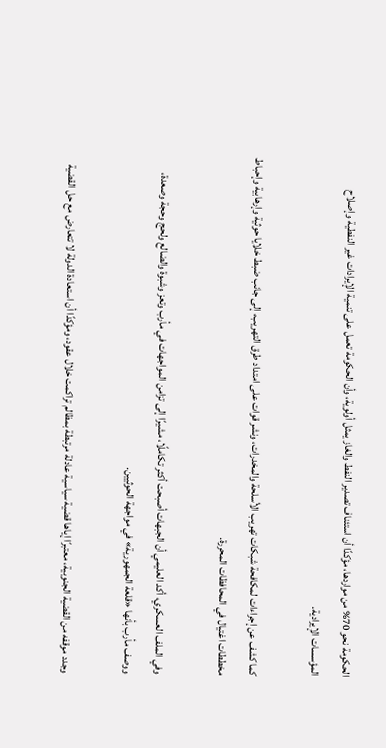الحكومة نحو 70% من مواردها، مؤكدًا أن استئناف تصدير النفط والغاز يمثل أولوية، وأن الحكومة تعمل على تنمية الإيرادات غير النفطية وإصلاح المؤسسات الإيرادية.

كما كشف عن إجراءات لمكافحة شبكات تهريب الأسلحة والمخدرات، ونشر قوات على امتداد طرق التهريب، إلى جانب ضبط خلايا حوثية وإرهابية وإحباط مخططات اغتيال في المحافظات المحررة.

وفي الملف العسكري، أكد العليمي أن الجبهات أصبحت أكثر تكاملًا، مشيرًا إلى تزامن المواجهات في مأرب وتعز وشبوة والضالع ولحج وحجة وصعدة، ووصف مأرب بأنها «قلعة الجمهورية» في مواجهة الحوثيين.

وجدد موقفه من القضية الجنوبية، معتبرًا إياها قضية سياسية عادلة مرتبطة بمظالم تراكمت خلال عقود، ومؤكدًا أن استعادة الدولة لا تتعارض مع حل القضية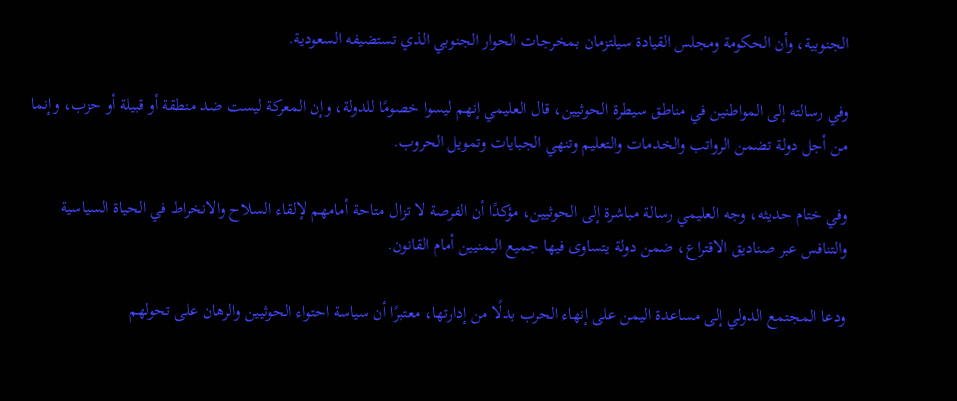الجنوبية، وأن الحكومة ومجلس القيادة سيلتزمان بمخرجات الحوار الجنوبي الذي تستضيفه السعودية.

وفي رسالته إلى المواطنين في مناطق سيطرة الحوثيين، قال العليمي إنهم ليسوا خصومًا للدولة، وإن المعركة ليست ضد منطقة أو قبيلة أو حزب، وإنما من أجل دولة تضمن الرواتب والخدمات والتعليم وتنهي الجبايات وتمويل الحروب.

وفي ختام حديثه، وجه العليمي رسالة مباشرة إلى الحوثيين، مؤكدًا أن الفرصة لا تزال متاحة أمامهم لإلقاء السلاح والانخراط في الحياة السياسية والتنافس عبر صناديق الاقتراع، ضمن دولة يتساوى فيها جميع اليمنيين أمام القانون.

ودعا المجتمع الدولي إلى مساعدة اليمن على إنهاء الحرب بدلًا من إدارتها، معتبرًا أن سياسة احتواء الحوثيين والرهان على تحولهم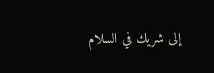إلى شريك في السلام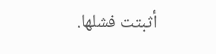أثبتت فشلها.